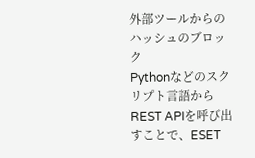外部ツールからのハッシュのブロック
Pythonなどのスクリプト言語からREST APIを呼び出すことで、ESET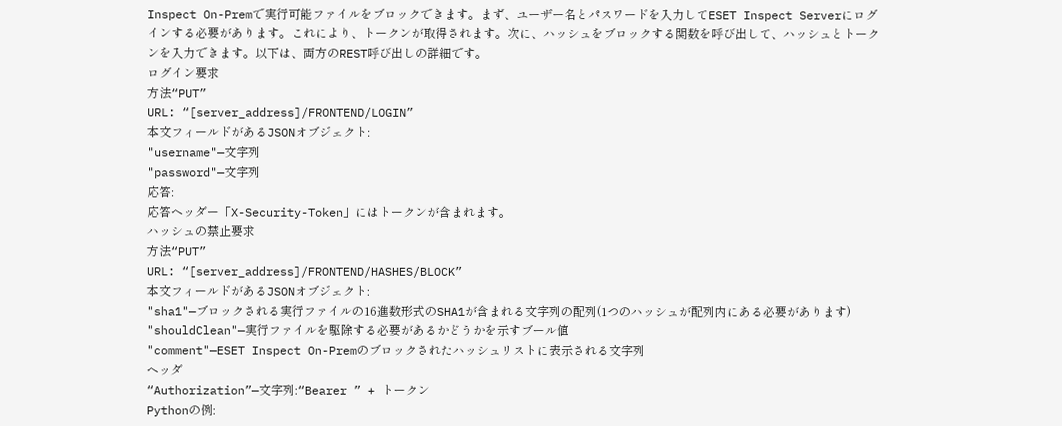Inspect On-Premで実行可能ファイルをブロックできます。まず、ユーザー名とパスワードを入力してESET Inspect Serverにログインする必要があります。これにより、トークンが取得されます。次に、ハッシュをブロックする関数を呼び出して、ハッシュとトークンを入力できます。以下は、両方のREST呼び出しの詳細です。
ログイン要求
方法“PUT”
URL: “[server_address]/FRONTEND/LOGIN”
本文フィールドがあるJSONオブジェクト:
"username"—文字列
"password"—文字列
応答:
応答ヘッダー「X-Security-Token」にはトークンが含まれます。
ハッシュの禁止要求
方法“PUT”
URL: “[server_address]/FRONTEND/HASHES/BLOCK”
本文フィールドがあるJSONオブジェクト:
"sha1"—ブロックされる実行ファイルの16進数形式のSHA1が含まれる文字列の配列(1つのハッシュが配列内にある必要があります)
"shouldClean"—実行ファイルを駆除する必要があるかどうかを示すブール値
"comment"—ESET Inspect On-Premのブロックされたハッシュリストに表示される文字列
ヘッダ
“Authorization”—文字列:“Bearer ” + トークン
Pythonの例: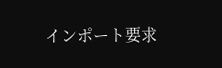インポート要求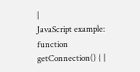|
JavaScript example:
function getConnection() { |